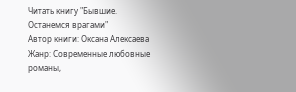Читать книгу "Бывшие. Останемся врагами"
Автор книги: Оксана Алексаева
Жанр: Современные любовные романы,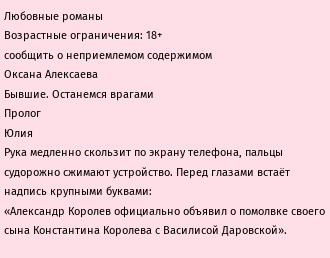Любовные романы
Возрастные ограничения: 18+
сообщить о неприемлемом содержимом
Оксана Алексаева
Бывшие. Останемся врагами
Пролог
Юлия
Рука медленно скользит по экрану телефона, пальцы судорожно сжимают устройство. Перед глазами встаёт надпись крупными буквами:
«Александр Королев официально объявил о помолвке своего сына Константина Королева с Василисой Даровской».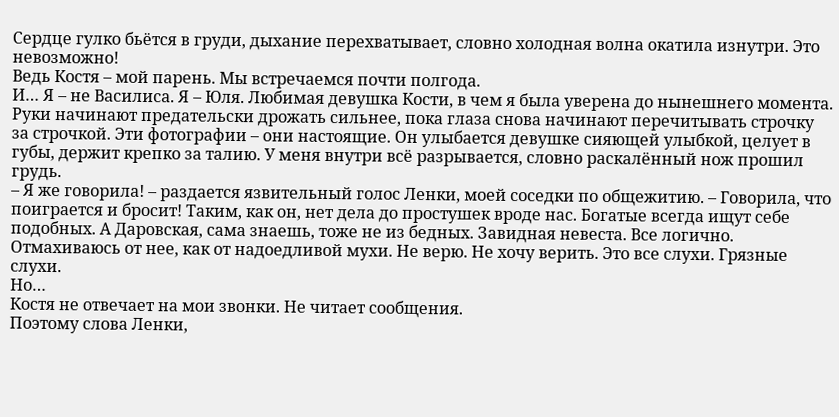Сердце гулко бьётся в груди, дыхание перехватывает, словно холодная волна окатила изнутри. Это невозможно!
Ведь Костя – мой парень. Мы встречаемся почти полгода.
И… Я – не Василиса. Я – Юля. Любимая девушка Кости, в чем я была уверена до нынешнего момента.
Руки начинают предательски дрожать сильнее, пока глаза снова начинают перечитывать строчку за строчкой. Эти фотографии – они настоящие. Он улыбается девушке сияющей улыбкой, целует в губы, держит крепко за талию. У меня внутри всё разрывается, словно раскалённый нож прошил грудь.
– Я же говорила! – раздается язвительный голос Ленки, моей соседки по общежитию. – Говорила, что поиграется и бросит! Таким, как он, нет дела до простушек вроде нас. Богатые всегда ищут себе подобных. А Даровская, сама знаешь, тоже не из бедных. Завидная невеста. Все логично.
Отмахиваюсь от нее, как от надоедливой мухи. Не верю. Не хочу верить. Это все слухи. Грязные слухи.
Но…
Костя не отвечает на мои звонки. Не читает сообщения.
Поэтому слова Ленки,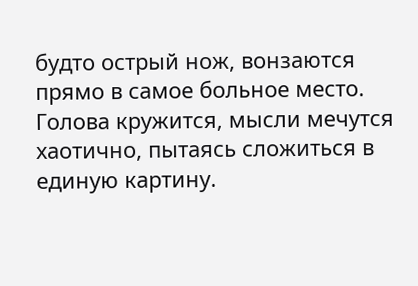будто острый нож, вонзаются прямо в самое больное место. Голова кружится, мысли мечутся хаотично, пытаясь сложиться в единую картину.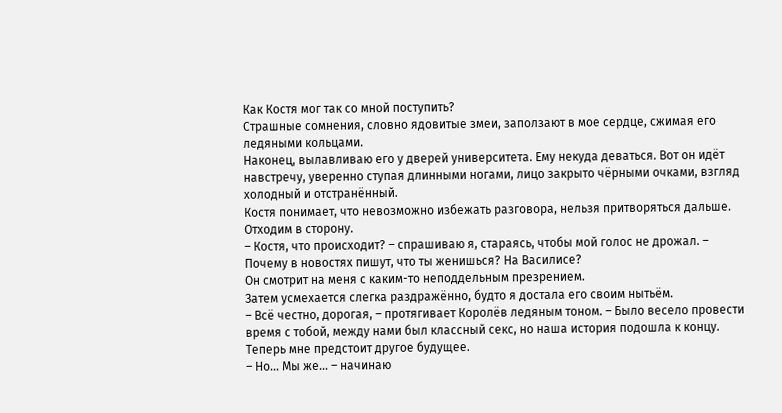Как Костя мог так со мной поступить?
Страшные сомнения, словно ядовитые змеи, заползают в мое сердце, сжимая его ледяными кольцами.
Наконец, вылавливаю его у дверей университета. Ему некуда деваться. Вот он идёт навстречу, уверенно ступая длинными ногами, лицо закрыто чёрными очками, взгляд холодный и отстранённый.
Костя понимает, что невозможно избежать разговора, нельзя притворяться дальше.
Отходим в сторону.
– Костя, что происходит? – спрашиваю я, стараясь, чтобы мой голос не дрожал. – Почему в новостях пишут, что ты женишься? На Василисе?
Он смотрит на меня с каким-то неподдельным презрением.
Затем усмехается слегка раздражённо, будто я достала его своим нытьём.
– Всё честно, дорогая, – протягивает Королёв ледяным тоном. – Было весело провести время с тобой, между нами был классный секс, но наша история подошла к концу. Теперь мне предстоит другое будущее.
– Но… Мы же… – начинаю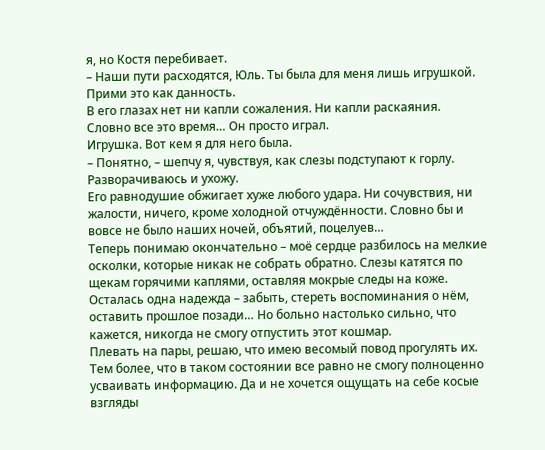я, но Костя перебивает.
– Наши пути расходятся, Юль. Ты была для меня лишь игрушкой. Прими это как данность.
В его глазах нет ни капли сожаления. Ни капли раскаяния. Словно все это время… Он просто играл.
Игрушка. Вот кем я для него была.
– Понятно, – шепчу я, чувствуя, как слезы подступают к горлу. Разворачиваюсь и ухожу.
Его равнодушие обжигает хуже любого удара. Ни сочувствия, ни жалости, ничего, кроме холодной отчуждённости. Словно бы и вовсе не было наших ночей, объятий, поцелуев…
Теперь понимаю окончательно – моё сердце разбилось на мелкие осколки, которые никак не собрать обратно. Слезы катятся по щекам горячими каплями, оставляя мокрые следы на коже. Осталась одна надежда – забыть, стереть воспоминания о нём, оставить прошлое позади… Но больно настолько сильно, что кажется, никогда не смогу отпустить этот кошмар.
Плевать на пары, решаю, что имею весомый повод прогулять их. Тем более, что в таком состоянии все равно не смогу полноценно усваивать информацию. Да и не хочется ощущать на себе косые взгляды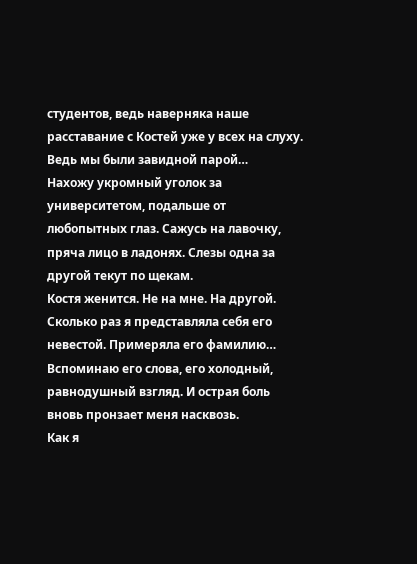студентов, ведь наверняка наше расставание с Костей уже у всех на слуху. Ведь мы были завидной парой…
Нахожу укромный уголок за университетом, подальше от любопытных глаз. Сажусь на лавочку, пряча лицо в ладонях. Слезы одна за другой текут по щекам.
Костя женится. Не на мне. На другой.
Сколько раз я представляла себя его невестой. Примеряла его фамилию…
Вспоминаю его слова, его холодный, равнодушный взгляд. И острая боль вновь пронзает меня насквозь.
Как я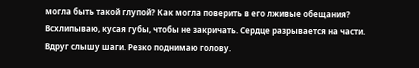могла быть такой глупой? Как могла поверить в его лживые обещания?
Всхлипываю, кусая губы, чтобы не закричать. Сердце разрывается на части.
Вдруг слышу шаги. Резко поднимаю голову.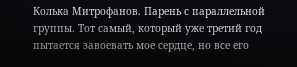Колька Митрофанов. Парень с параллельной группы. Тот самый, который уже третий год пытается завоевать мое сердце, но все его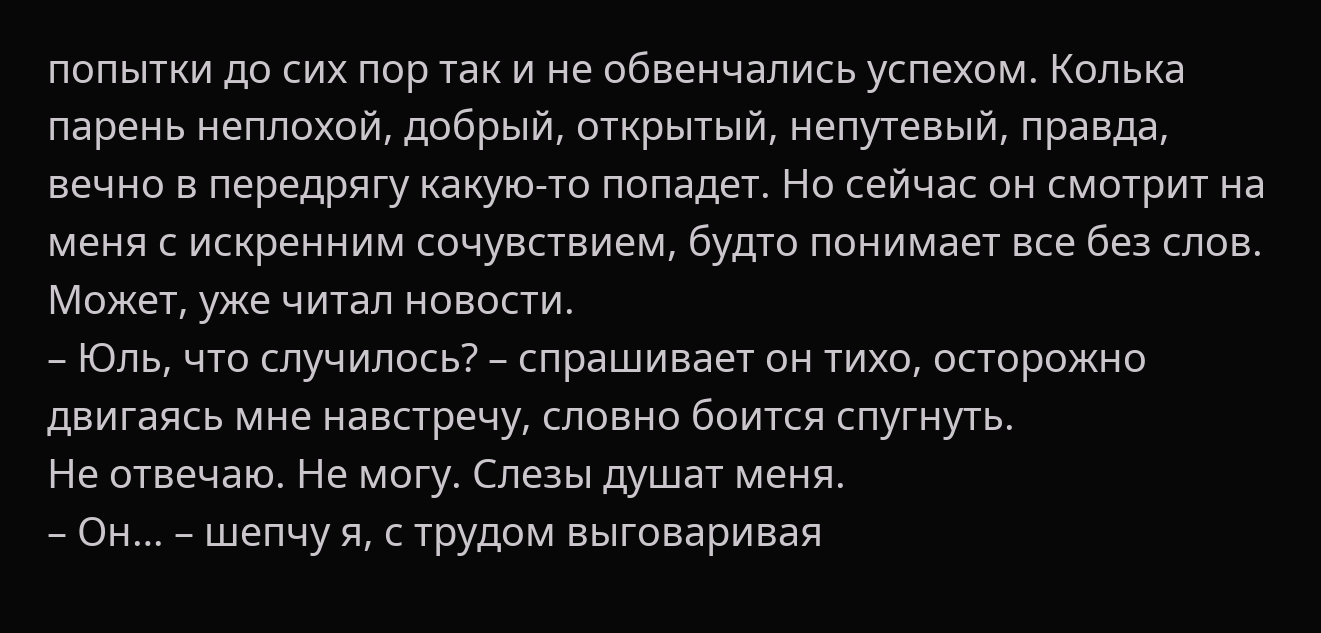попытки до сих пор так и не обвенчались успехом. Колька парень неплохой, добрый, открытый, непутевый, правда, вечно в передрягу какую-то попадет. Но сейчас он смотрит на меня с искренним сочувствием, будто понимает все без слов. Может, уже читал новости.
– Юль, что случилось? – спрашивает он тихо, осторожно двигаясь мне навстречу, словно боится спугнуть.
Не отвечаю. Не могу. Слезы душат меня.
– Он… – шепчу я, с трудом выговаривая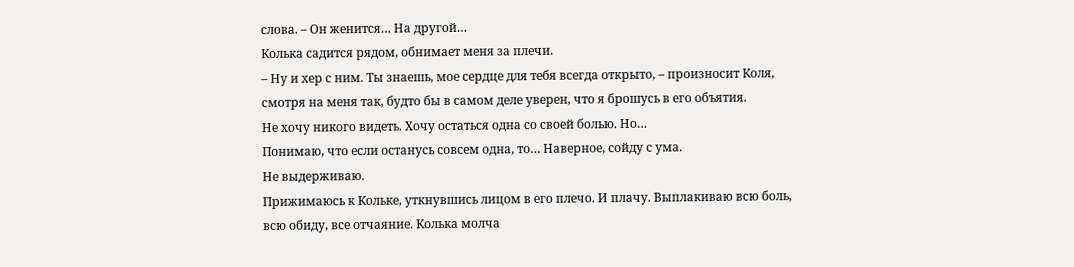слова. – Он женится… На другой…
Колька садится рядом, обнимает меня за плечи.
– Ну и хер с ним. Ты знаешь, мое сердце для тебя всегда открыто, – произносит Коля, смотря на меня так, будто бы в самом деле уверен, что я брошусь в его объятия.
Не хочу никого видеть. Хочу остаться одна со своей болью. Но…
Понимаю, что если останусь совсем одна, то… Наверное, сойду с ума.
Не выдерживаю.
Прижимаюсь к Кольке, уткнувшись лицом в его плечо. И плачу. Выплакиваю всю боль, всю обиду, все отчаяние. Колька молча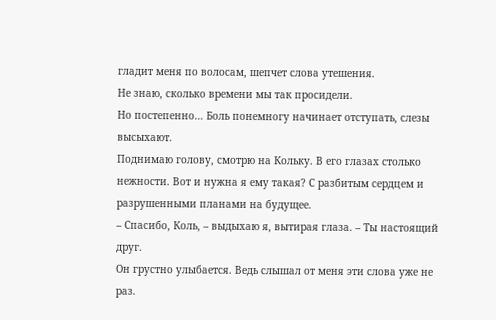гладит меня по волосам, шепчет слова утешения.
Не знаю, сколько времени мы так просидели.
Но постепенно… Боль понемногу начинает отступать, слезы высыхают.
Поднимаю голову, смотрю на Кольку. В его глазах столько нежности. Вот и нужна я ему такая? С разбитым сердцем и разрушенными планами на будущее.
– Спасибо, Коль, – выдыхаю я, вытирая глаза. – Ты настоящий друг.
Он грустно улыбается. Ведь слышал от меня эти слова уже не раз.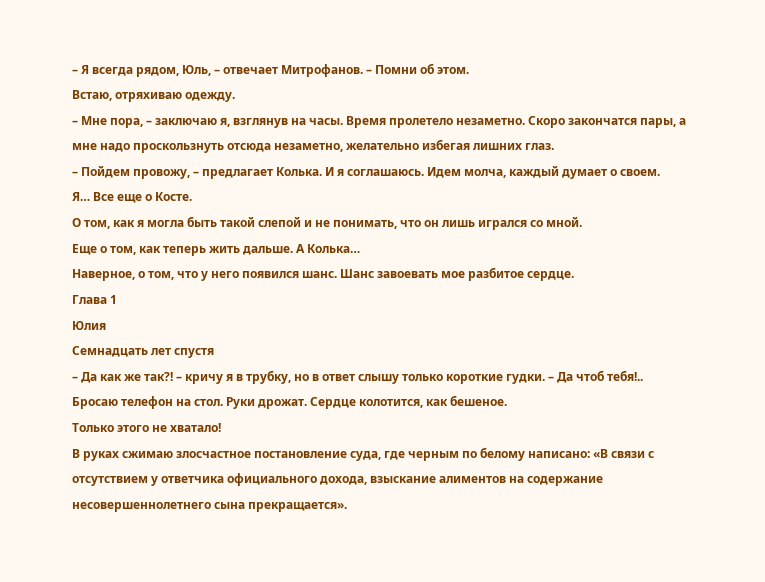– Я всегда рядом, Юль, – отвечает Митрофанов. – Помни об этом.
Встаю, отряхиваю одежду.
– Мне пора, – заключаю я, взглянув на часы. Время пролетело незаметно. Скоро закончатся пары, а мне надо проскользнуть отсюда незаметно, желательно избегая лишних глаз.
– Пойдем провожу, – предлагает Колька. И я соглашаюсь. Идем молча, каждый думает о своем.
Я… Все еще о Косте.
О том, как я могла быть такой слепой и не понимать, что он лишь игрался со мной.
Еще о том, как теперь жить дальше. А Колька…
Наверное, о том, что у него появился шанс. Шанс завоевать мое разбитое сердце.
Глава 1
Юлия
Семнадцать лет спустя
– Да как же так?! – кричу я в трубку, но в ответ слышу только короткие гудки. – Да чтоб тебя!..
Бросаю телефон на стол. Руки дрожат. Сердце колотится, как бешеное.
Только этого не хватало!
В руках сжимаю злосчастное постановление суда, где черным по белому написано: «В связи с отсутствием у ответчика официального дохода, взыскание алиментов на содержание несовершеннолетнего сына прекращается».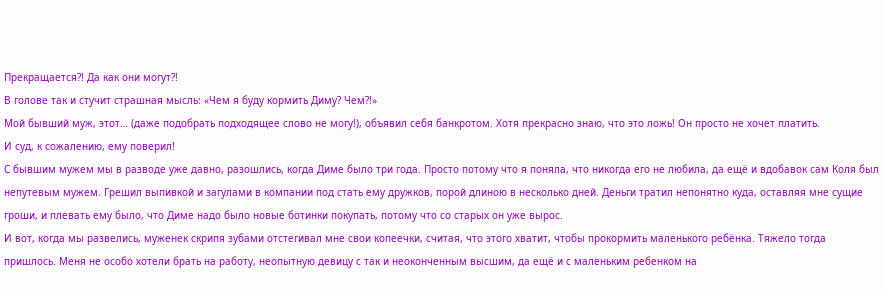Прекращается?! Да как они могут?!
В голове так и стучит страшная мысль: «Чем я буду кормить Диму? Чем?!»
Мой бывший муж, этот… (даже подобрать подходящее слово не могу!), объявил себя банкротом. Хотя прекрасно знаю, что это ложь! Он просто не хочет платить.
И суд, к сожалению, ему поверил!
С бывшим мужем мы в разводе уже давно, разошлись, когда Диме было три года. Просто потому что я поняла, что никогда его не любила, да ещё и вдобавок сам Коля был непутевым мужем. Грешил выпивкой и загулами в компании под стать ему дружков, порой длиною в несколько дней. Деньги тратил непонятно куда, оставляя мне сущие гроши, и плевать ему было, что Диме надо было новые ботинки покупать, потому что со старых он уже вырос.
И вот, когда мы развелись, муженек скрипя зубами отстегивал мне свои копеечки, считая, что этого хватит, чтобы прокормить маленького ребёнка. Тяжело тогда пришлось. Меня не особо хотели брать на работу, неопытную девицу с так и неоконченным высшим, да ещё и с маленьким ребенком на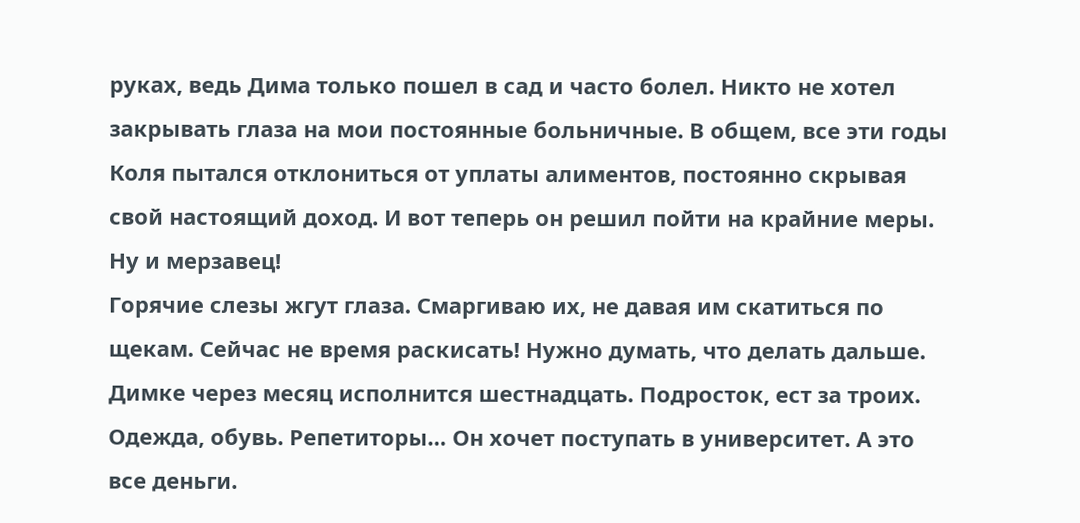руках, ведь Дима только пошел в сад и часто болел. Никто не хотел закрывать глаза на мои постоянные больничные. В общем, все эти годы Коля пытался отклониться от уплаты алиментов, постоянно скрывая свой настоящий доход. И вот теперь он решил пойти на крайние меры. Ну и мерзавец!
Горячие слезы жгут глаза. Смаргиваю их, не давая им скатиться по щекам. Сейчас не время раскисать! Нужно думать, что делать дальше.
Димке через месяц исполнится шестнадцать. Подросток, ест за троих. Одежда, обувь. Репетиторы… Он хочет поступать в университет. А это все деньги.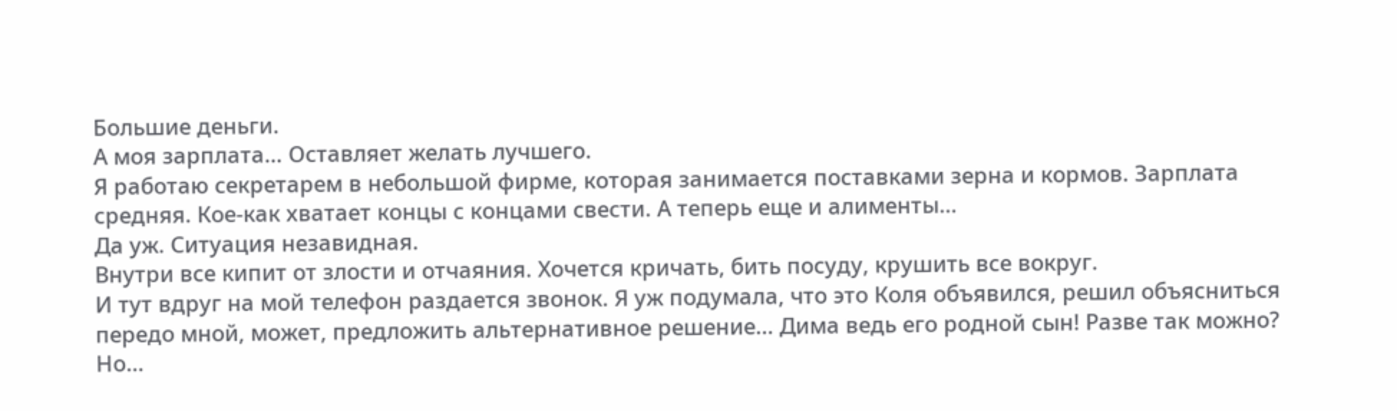Большие деньги.
А моя зарплата… Оставляет желать лучшего.
Я работаю секретарем в небольшой фирме, которая занимается поставками зерна и кормов. Зарплата средняя. Кое-как хватает концы с концами свести. А теперь еще и алименты…
Да уж. Ситуация незавидная.
Внутри все кипит от злости и отчаяния. Хочется кричать, бить посуду, крушить все вокруг.
И тут вдруг на мой телефон раздается звонок. Я уж подумала, что это Коля объявился, решил объясниться передо мной, может, предложить альтернативное решение… Дима ведь его родной сын! Разве так можно?
Но…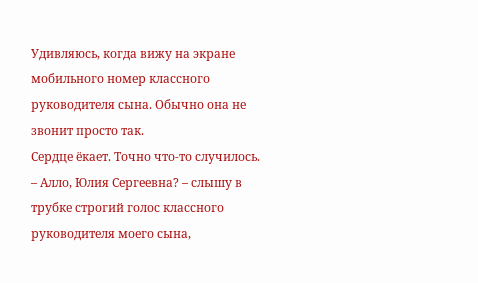Удивляюсь, когда вижу на экране мобильного номер классного руководителя сына. Обычно она не звонит просто так.
Сердце ёкает. Точно что-то случилось.
– Алло, Юлия Сергеевна? – слышу в трубке строгий голос классного руководителя моего сына,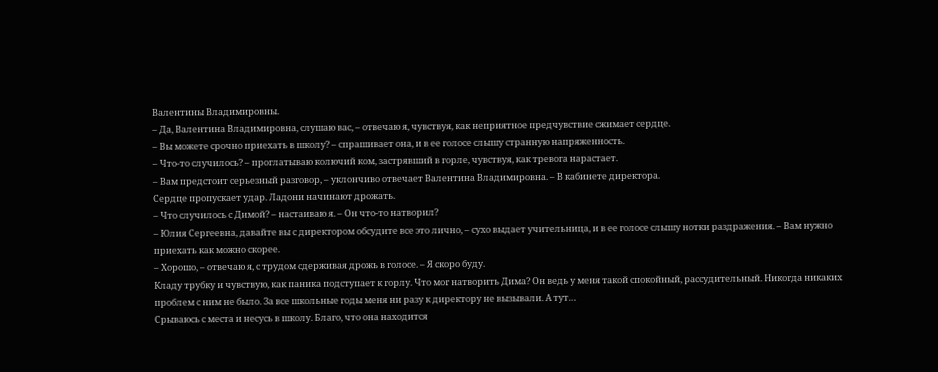Валентины Владимировны.
– Да, Валентина Владимировна, слушаю вас, – отвечаю я, чувствуя, как неприятное предчувствие сжимает сердце.
– Вы можете срочно приехать в школу? – спрашивает она, и в ее голосе слышу странную напряженность.
– Что-то случилось? – проглатываю колючий ком, застрявший в горле, чувствуя, как тревога нарастает.
– Вам предстоит серьезный разговор, – уклончиво отвечает Валентина Владимировна. – В кабинете директора.
Сердце пропускает удар. Ладони начинают дрожать.
– Что случилось с Димой? – настаиваю я. – Он что-то натворил?
– Юлия Сергеевна, давайте вы с директором обсудите все это лично, – сухо выдает учительница, и в ее голосе слышу нотки раздражения. – Вам нужно приехать как можно скорее.
– Хорошо, – отвечаю я, с трудом сдерживая дрожь в голосе. – Я скоро буду.
Кладу трубку и чувствую, как паника подступает к горлу. Что мог натворить Дима? Он ведь у меня такой спокойный, рассудительный. Никогда никаких проблем с ним не было. За все школьные годы меня ни разу к директору не вызывали. А тут…
Срываюсь с места и несусь в школу. Благо, что она находится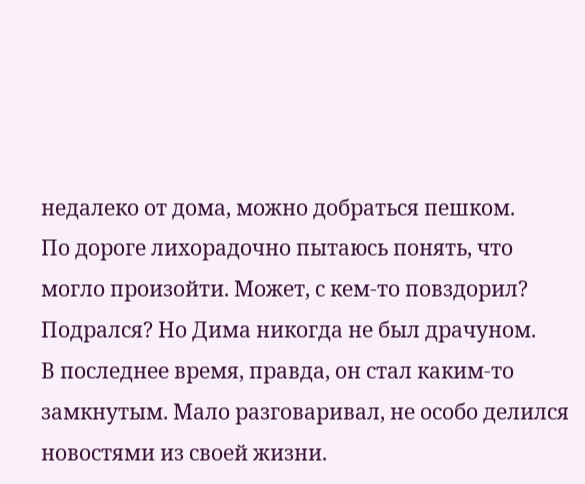недалеко от дома, можно добраться пешком.
По дороге лихорадочно пытаюсь понять, что могло произойти. Может, с кем-то повздорил? Подрался? Но Дима никогда не был драчуном.
В последнее время, правда, он стал каким-то замкнутым. Мало разговаривал, не особо делился новостями из своей жизни.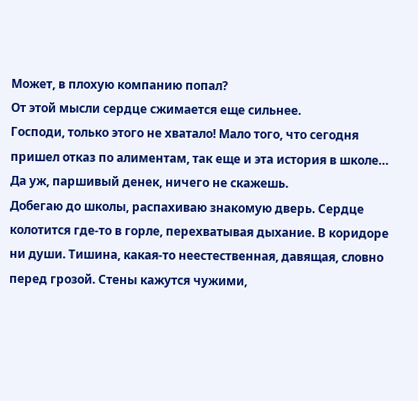Может, в плохую компанию попал?
От этой мысли сердце сжимается еще сильнее.
Господи, только этого не хватало! Мало того, что сегодня пришел отказ по алиментам, так еще и эта история в школе…
Да уж, паршивый денек, ничего не скажешь.
Добегаю до школы, распахиваю знакомую дверь. Сердце колотится где-то в горле, перехватывая дыхание. В коридоре ни души. Тишина, какая-то неестественная, давящая, словно перед грозой. Стены кажутся чужими,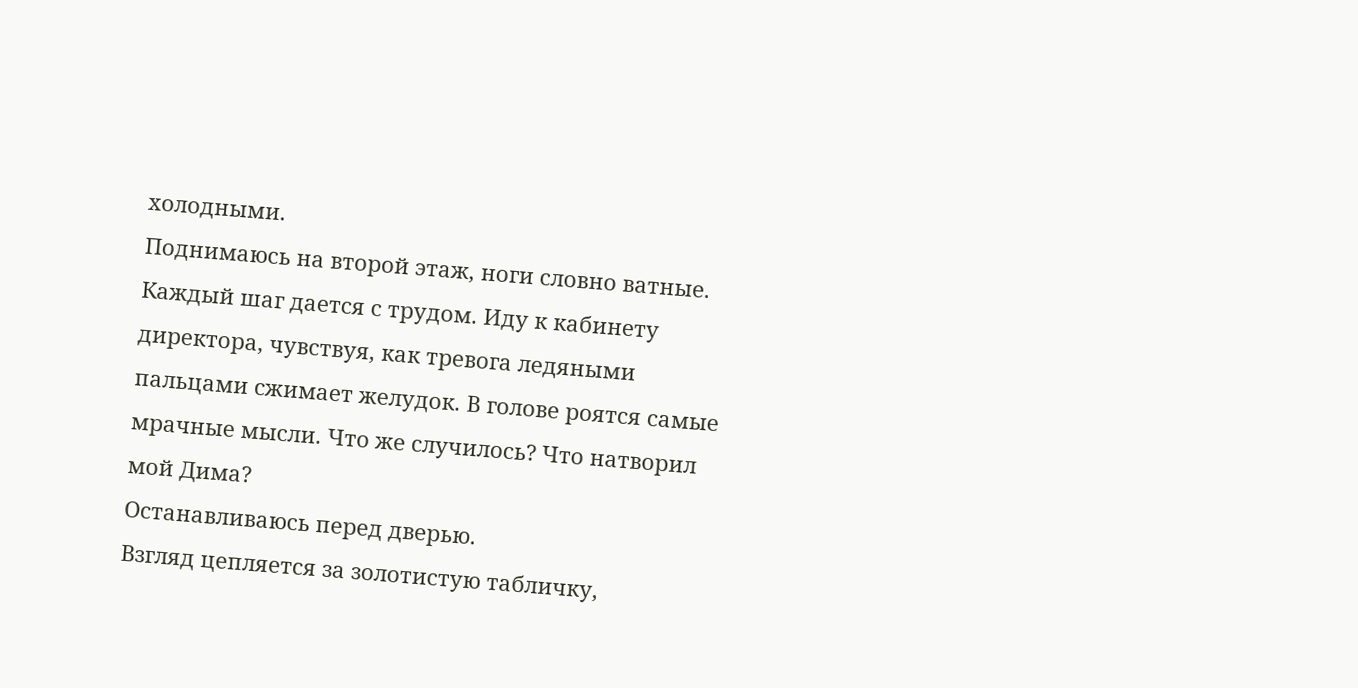холодными.
Поднимаюсь на второй этаж, ноги словно ватные. Каждый шаг дается с трудом. Иду к кабинету директора, чувствуя, как тревога ледяными пальцами сжимает желудок. В голове роятся самые мрачные мысли. Что же случилось? Что натворил мой Дима?
Останавливаюсь перед дверью.
Взгляд цепляется за золотистую табличку,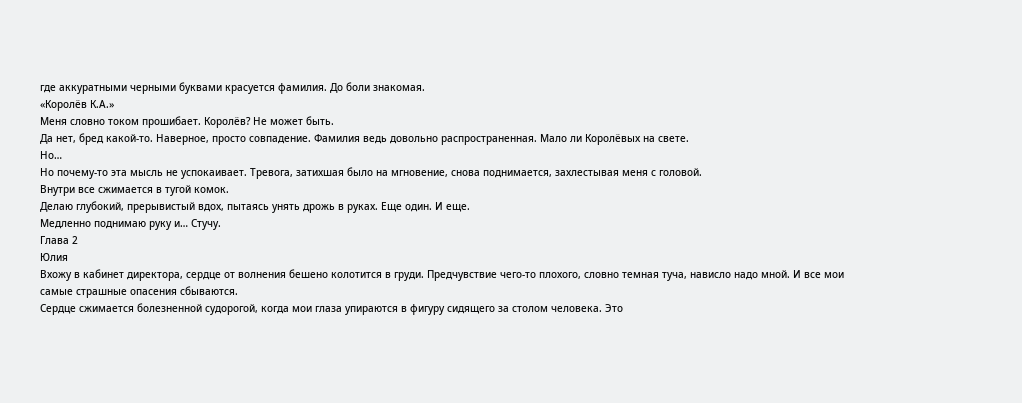где аккуратными черными буквами красуется фамилия. До боли знакомая.
«Королёв К.А.»
Меня словно током прошибает. Королёв? Не может быть.
Да нет, бред какой-то. Наверное, просто совпадение. Фамилия ведь довольно распространенная. Мало ли Королёвых на свете.
Но…
Но почему-то эта мысль не успокаивает. Тревога, затихшая было на мгновение, снова поднимается, захлестывая меня с головой.
Внутри все сжимается в тугой комок.
Делаю глубокий, прерывистый вдох, пытаясь унять дрожь в руках. Еще один. И еще.
Медленно поднимаю руку и… Стучу.
Глава 2
Юлия
Вхожу в кабинет директора, сердце от волнения бешено колотится в груди. Предчувствие чего-то плохого, словно темная туча, нависло надо мной. И все мои самые страшные опасения сбываются.
Сердце сжимается болезненной судорогой, когда мои глаза упираются в фигуру сидящего за столом человека. Это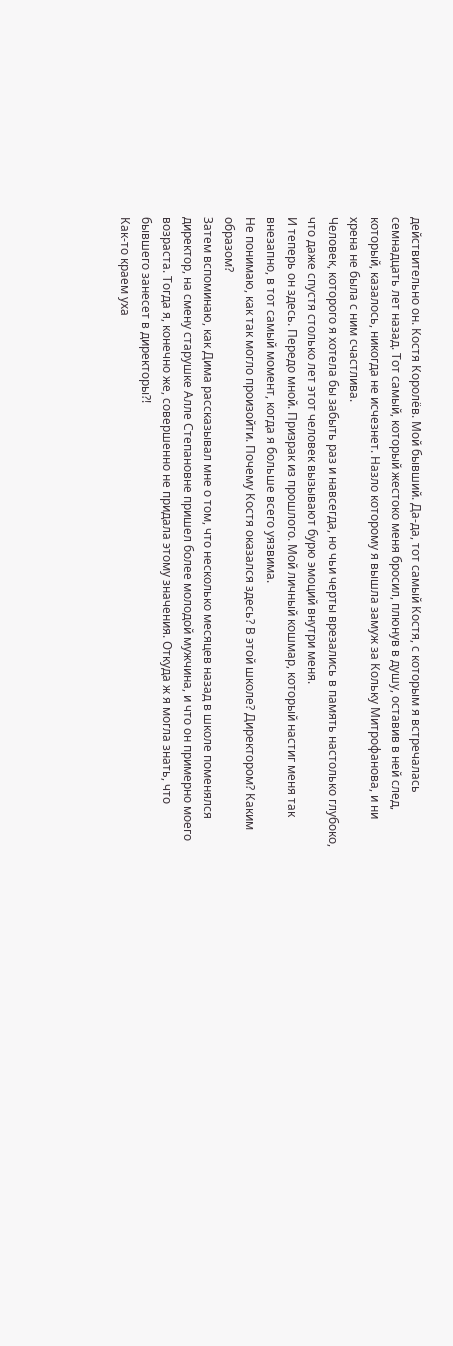действительно он. Костя Королёв. Мой бывший. Да-да, тот самый Костя, с которым я встречалась семнадцать лет назад. Тот самый, который жестоко меня бросил, плюнув в душу, оставив в ней след, который, казалось, никогда не исчезнет. Назло которому я вышла замуж за Кольку Митрофанова, и ни хрена не была с ним счастлива.
Человек, которого я хотела бы забыть раз и навсегда, но чьи черты врезались в память настолько глубоко, что даже спустя столько лет этот человек вызывают бурю эмоций внутри меня.
И теперь он здесь. Передо мной. Призрак из прошлого. Мой личный кошмар, который настиг меня так внезапно, в тот самый момент, когда я больше всего уязвима.
Не понимаю, как так могло произойти. Почему Костя оказался здесь? В этой школе? Директором? Каким образом?
Затем вспоминаю, как Дима рассказывал мне о том, что несколько месяцев назад в школе поменялся директор, на смену старушке Алле Степановне пришел более молодой мужчина, и что он примерно моего возраста. Тогда я, конечно же, совершенно не придала этому значения. Откуда ж я могла знать, что бывшего занесет в директоры?!
Как-то краем уха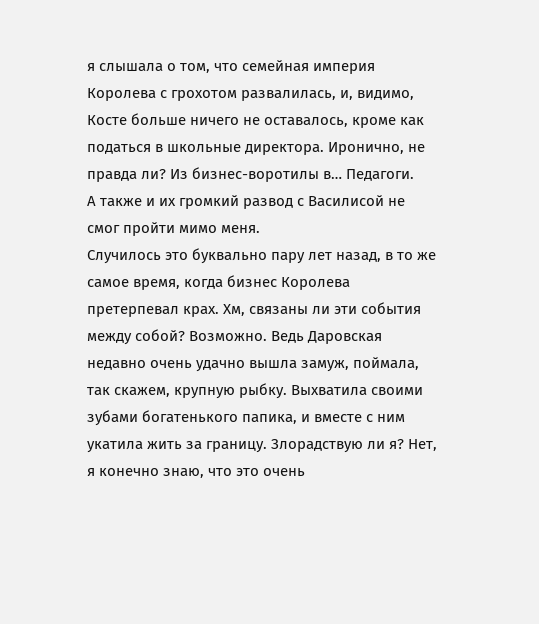я слышала о том, что семейная империя Королева с грохотом развалилась, и, видимо, Косте больше ничего не оставалось, кроме как податься в школьные директора. Иронично, не правда ли? Из бизнес-воротилы в… Педагоги.
А также и их громкий развод с Василисой не смог пройти мимо меня.
Случилось это буквально пару лет назад, в то же самое время, когда бизнес Королева претерпевал крах. Хм, связаны ли эти события между собой? Возможно. Ведь Даровская недавно очень удачно вышла замуж, поймала, так скажем, крупную рыбку. Выхватила своими зубами богатенького папика, и вместе с ним укатила жить за границу. Злорадствую ли я? Нет, я конечно знаю, что это очень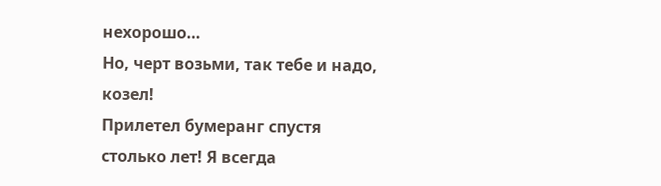нехорошо…
Но, черт возьми, так тебе и надо, козел!
Прилетел бумеранг спустя столько лет! Я всегда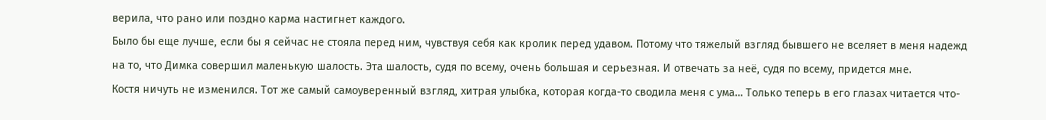верила, что рано или поздно карма настигнет каждого.
Было бы еще лучше, если бы я сейчас не стояла перед ним, чувствуя себя как кролик перед удавом. Потому что тяжелый взгляд бывшего не вселяет в меня надежд на то, что Димка совершил маленькую шалость. Эта шалость, судя по всему, очень большая и серьезная. И отвечать за неё, судя по всему, придется мне.
Костя ничуть не изменился. Тот же самый самоуверенный взгляд, хитрая улыбка, которая когда-то сводила меня с ума… Только теперь в его глазах читается что-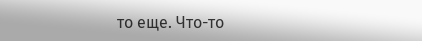то еще. Что-то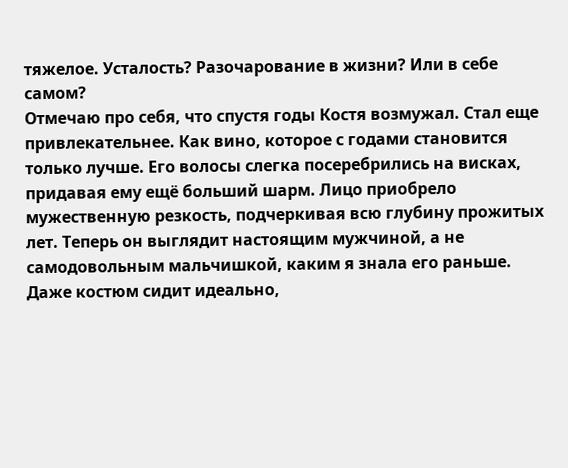тяжелое. Усталость? Разочарование в жизни? Или в себе самом?
Отмечаю про себя, что спустя годы Костя возмужал. Стал еще привлекательнее. Как вино, которое с годами становится только лучше. Его волосы слегка посеребрились на висках, придавая ему ещё больший шарм. Лицо приобрело мужественную резкость, подчеркивая всю глубину прожитых лет. Теперь он выглядит настоящим мужчиной, а не самодовольным мальчишкой, каким я знала его раньше. Даже костюм сидит идеально,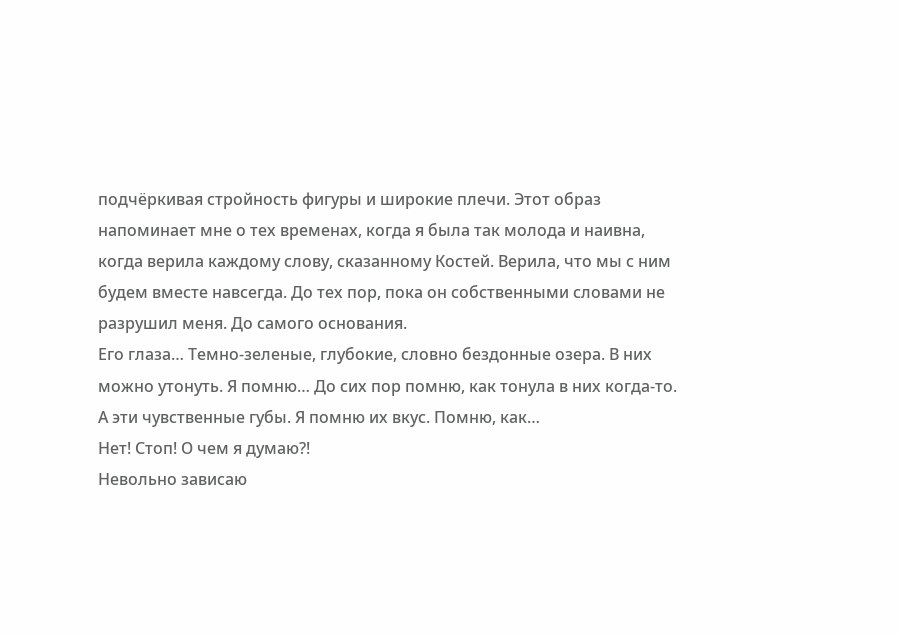подчёркивая стройность фигуры и широкие плечи. Этот образ напоминает мне о тех временах, когда я была так молода и наивна, когда верила каждому слову, сказанному Костей. Верила, что мы с ним будем вместе навсегда. До тех пор, пока он собственными словами не разрушил меня. До самого основания.
Его глаза… Темно-зеленые, глубокие, словно бездонные озера. В них можно утонуть. Я помню… До сих пор помню, как тонула в них когда-то. А эти чувственные губы. Я помню их вкус. Помню, как…
Нет! Стоп! О чем я думаю?!
Невольно зависаю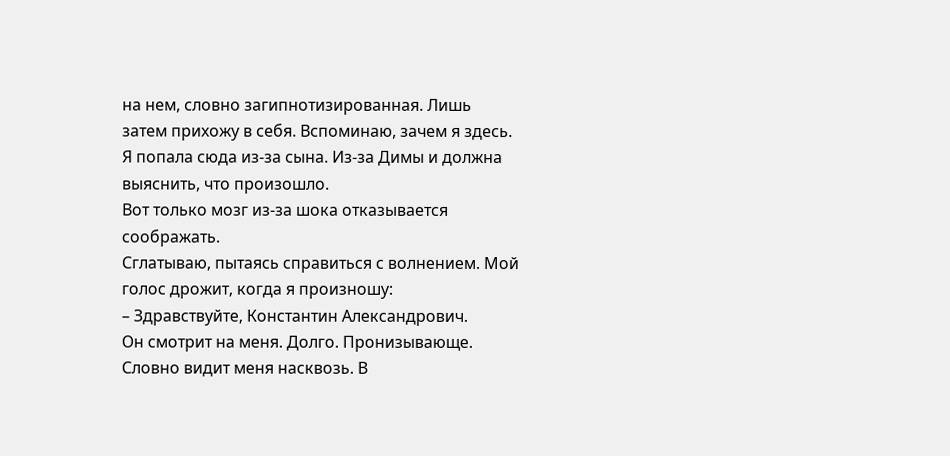на нем, словно загипнотизированная. Лишь затем прихожу в себя. Вспоминаю, зачем я здесь. Я попала сюда из-за сына. Из-за Димы и должна выяснить, что произошло.
Вот только мозг из-за шока отказывается соображать.
Сглатываю, пытаясь справиться с волнением. Мой голос дрожит, когда я произношу:
– Здравствуйте, Константин Александрович.
Он смотрит на меня. Долго. Пронизывающе. Словно видит меня насквозь. В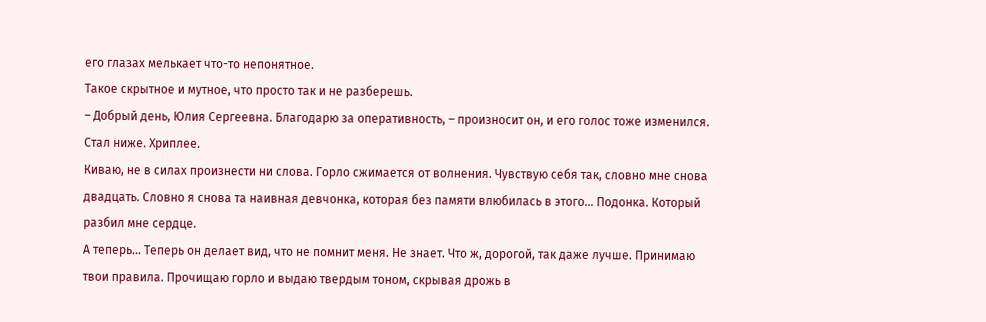его глазах мелькает что-то непонятное.
Такое скрытное и мутное, что просто так и не разберешь.
– Добрый день, Юлия Сергеевна. Благодарю за оперативность, – произносит он, и его голос тоже изменился. Стал ниже. Хриплее.
Киваю, не в силах произнести ни слова. Горло сжимается от волнения. Чувствую себя так, словно мне снова двадцать. Словно я снова та наивная девчонка, которая без памяти влюбилась в этого… Подонка. Который разбил мне сердце.
А теперь… Теперь он делает вид, что не помнит меня. Не знает. Что ж, дорогой, так даже лучше. Принимаю твои правила. Прочищаю горло и выдаю твердым тоном, скрывая дрожь в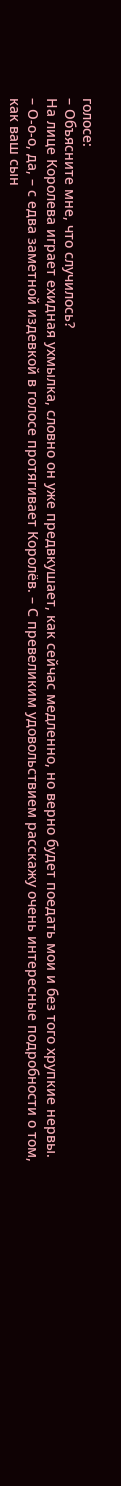голосе:
– Объясните мне, что случилось?
На лице Королева играет ехидная ухмылка, словно он уже предвкушает, как сейчас медленно, но верно будет поедать мои и без того хрупкие нервы.
– О-о-о, да, – с едва заметной издевкой в голосе протягивает Королёв. – С превеликим удовольствием расскажу очень интересные подробности о том, как ваш сын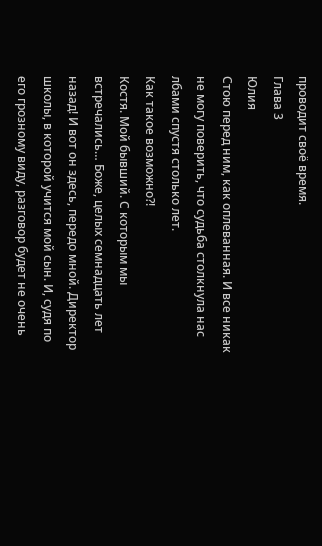проводит своё время.
Глава 3
Юлия
Стою перед ним, как оплеванная. И все никак не могу поверить, что судьба столкнула нас лбами спустя столько лет.
Как такое возможно?!
Костя. Мой бывший. С которым мы встречались… Боже, целых семнадцать лет назад! И вот он здесь, передо мной. Директор школы, в которой учится мой сын. И, судя по его грозному виду, разговор будет не очень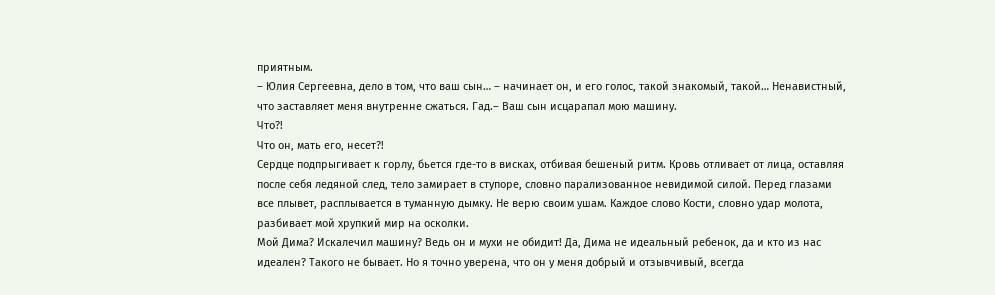приятным.
– Юлия Сергеевна, дело в том, что ваш сын… – начинает он, и его голос, такой знакомый, такой… Ненавистный, что заставляет меня внутренне сжаться. Гад.– Ваш сын исцарапал мою машину.
Что?!
Что он, мать его, несет?!
Сердце подпрыгивает к горлу, бьется где-то в висках, отбивая бешеный ритм. Кровь отливает от лица, оставляя после себя ледяной след, тело замирает в ступоре, словно парализованное невидимой силой. Перед глазами все плывет, расплывается в туманную дымку. Не верю своим ушам. Каждое слово Кости, словно удар молота, разбивает мой хрупкий мир на осколки.
Мой Дима? Искалечил машину? Ведь он и мухи не обидит! Да, Дима не идеальный ребенок, да и кто из нас идеален? Такого не бывает. Но я точно уверена, что он у меня добрый и отзывчивый, всегда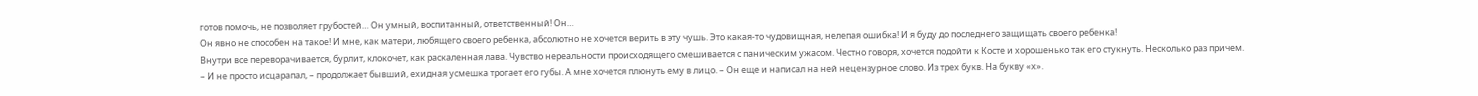готов помочь, не позволяет грубостей… Он умный, воспитанный, ответственный! Он…
Он явно не способен на такое! И мне, как матери, любящего своего ребенка, абсолютно не хочется верить в эту чушь. Это какая-то чудовищная, нелепая ошибка! И я буду до последнего защищать своего ребенка!
Внутри все переворачивается, бурлит, клокочет, как раскаленная лава. Чувство нереальности происходящего смешивается с паническим ужасом. Честно говоря, хочется подойти к Косте и хорошенько так его стукнуть. Несколько раз причем.
– И не просто исцарапал, – продолжает бывший, ехидная усмешка трогает его губы. А мне хочется плюнуть ему в лицо. – Он еще и написал на ней нецензурное слово. Из трех букв. На букву «х».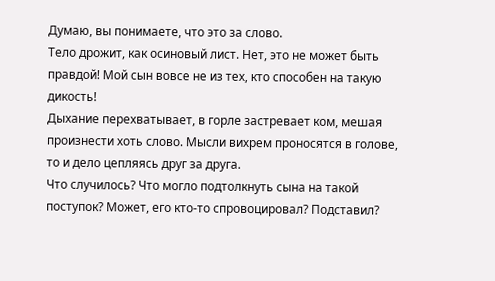Думаю, вы понимаете, что это за слово.
Тело дрожит, как осиновый лист. Нет, это не может быть правдой! Мой сын вовсе не из тех, кто способен на такую дикость!
Дыхание перехватывает, в горле застревает ком, мешая произнести хоть слово. Мысли вихрем проносятся в голове, то и дело цепляясь друг за друга.
Что случилось? Что могло подтолкнуть сына на такой поступок? Может, его кто-то спровоцировал? Подставил?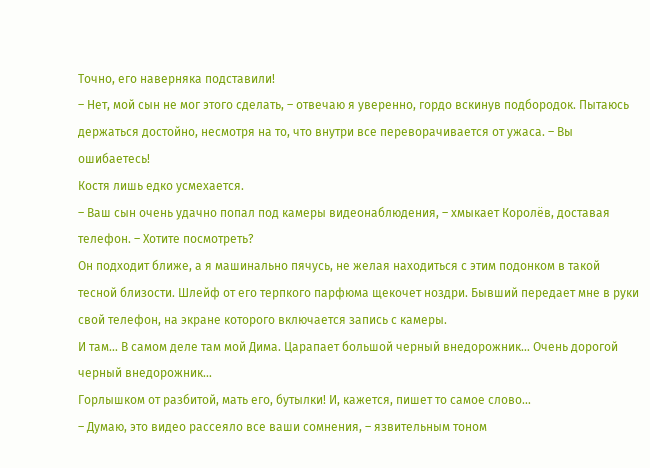Точно, его наверняка подставили!
– Нет, мой сын не мог этого сделать, – отвечаю я уверенно, гордо вскинув подбородок. Пытаюсь держаться достойно, несмотря на то, что внутри все переворачивается от ужаса. – Вы ошибаетесь!
Костя лишь едко усмехается.
– Ваш сын очень удачно попал под камеры видеонаблюдения, – хмыкает Королёв, доставая телефон. – Хотите посмотреть?
Он подходит ближе, а я машинально пячусь, не желая находиться с этим подонком в такой тесной близости. Шлейф от его терпкого парфюма щекочет ноздри. Бывший передает мне в руки свой телефон, на экране которого включается запись с камеры.
И там… В самом деле там мой Дима. Царапает большой черный внедорожник… Очень дорогой черный внедорожник…
Горлышком от разбитой, мать его, бутылки! И, кажется, пишет то самое слово…
– Думаю, это видео рассеяло все ваши сомнения, – язвительным тоном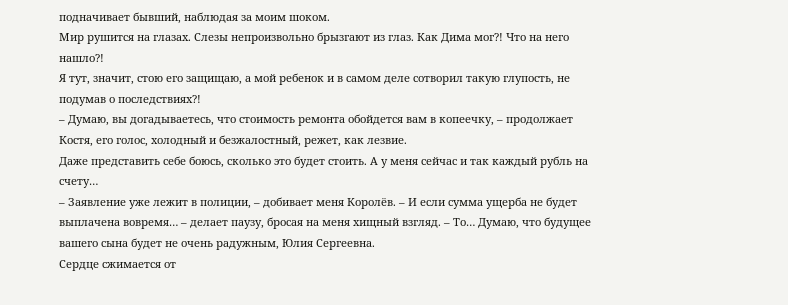подначивает бывший, наблюдая за моим шоком.
Мир рушится на глазах. Слезы непроизвольно брызгают из глаз. Как Дима мог?! Что на него нашло?!
Я тут, значит, стою его защищаю, а мой ребенок и в самом деле сотворил такую глупость, не подумав о последствиях?!
– Думаю, вы догадываетесь, что стоимость ремонта обойдется вам в копеечку, – продолжает Костя, его голос, холодный и безжалостный, режет, как лезвие.
Даже представить себе боюсь, сколько это будет стоить. А у меня сейчас и так каждый рубль на счету…
– Заявление уже лежит в полиции, – добивает меня Королёв. – И если сумма ущерба не будет выплачена вовремя… – делает паузу, бросая на меня хищный взгляд. – То… Думаю, что будущее вашего сына будет не очень радужным, Юлия Сергеевна.
Сердце сжимается от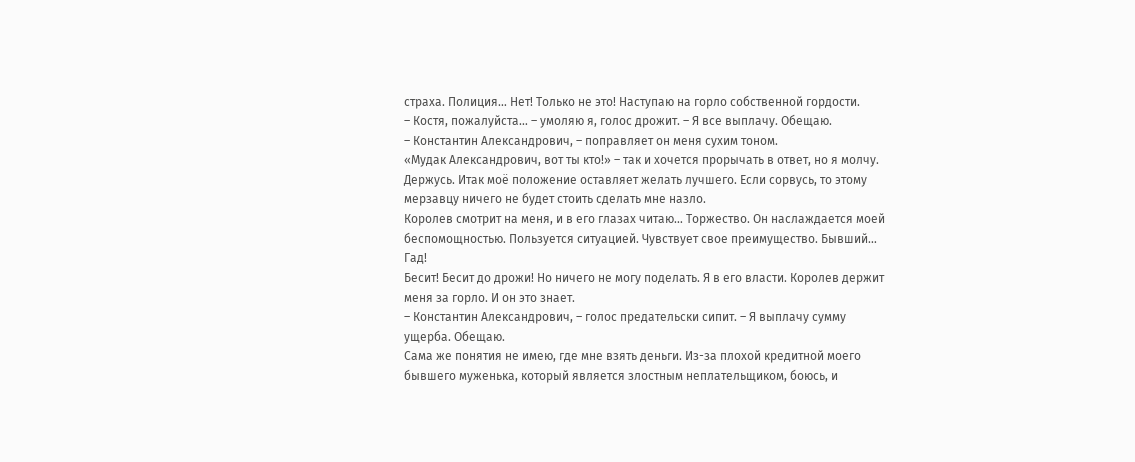страха. Полиция… Нет! Только не это! Наступаю на горло собственной гордости.
– Костя, пожалуйста… – умоляю я, голос дрожит. – Я все выплачу. Обещаю.
– Константин Александрович, – поправляет он меня сухим тоном.
«Мудак Александрович, вот ты кто!» – так и хочется прорычать в ответ, но я молчу. Держусь. Итак моё положение оставляет желать лучшего. Если сорвусь, то этому мерзавцу ничего не будет стоить сделать мне назло.
Королев смотрит на меня, и в его глазах читаю… Торжество. Он наслаждается моей беспомощностью. Пользуется ситуацией. Чувствует свое преимущество. Бывший… Гад!
Бесит! Бесит до дрожи! Но ничего не могу поделать. Я в его власти. Королев держит меня за горло. И он это знает.
– Константин Александрович, – голос предательски сипит. – Я выплачу сумму ущерба. Обещаю.
Сама же понятия не имею, где мне взять деньги. Из-за плохой кредитной моего бывшего муженька, который является злостным неплательщиком, боюсь, и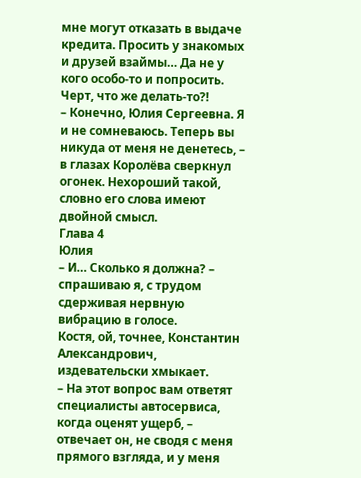мне могут отказать в выдаче кредита. Просить у знакомых и друзей взаймы… Да не у кого особо-то и попросить.
Черт, что же делать-то?!
– Конечно, Юлия Сергеевна. Я и не сомневаюсь. Теперь вы никуда от меня не денетесь, – в глазах Королёва сверкнул огонек. Нехороший такой, словно его слова имеют двойной смысл.
Глава 4
Юлия
– И… Сколько я должна? – спрашиваю я, с трудом сдерживая нервную вибрацию в голосе.
Костя, ой, точнее, Константин Александрович, издевательски хмыкает.
– На этот вопрос вам ответят специалисты автосервиса, когда оценят ущерб, – отвечает он, не сводя с меня прямого взгляда, и у меня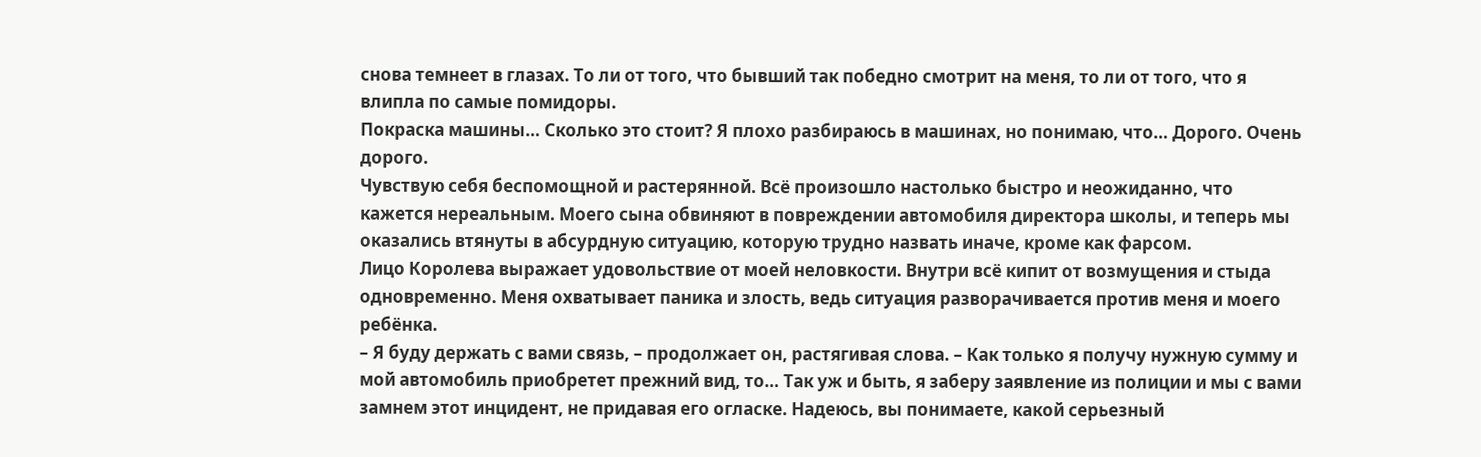снова темнеет в глазах. То ли от того, что бывший так победно смотрит на меня, то ли от того, что я влипла по самые помидоры.
Покраска машины… Сколько это стоит? Я плохо разбираюсь в машинах, но понимаю, что… Дорого. Очень дорого.
Чувствую себя беспомощной и растерянной. Всё произошло настолько быстро и неожиданно, что кажется нереальным. Моего сына обвиняют в повреждении автомобиля директора школы, и теперь мы оказались втянуты в абсурдную ситуацию, которую трудно назвать иначе, кроме как фарсом.
Лицо Королева выражает удовольствие от моей неловкости. Внутри всё кипит от возмущения и стыда одновременно. Меня охватывает паника и злость, ведь ситуация разворачивается против меня и моего ребёнка.
– Я буду держать с вами связь, – продолжает он, растягивая слова. – Как только я получу нужную сумму и мой автомобиль приобретет прежний вид, то… Так уж и быть, я заберу заявление из полиции и мы с вами замнем этот инцидент, не придавая его огласке. Надеюсь, вы понимаете, какой серьезный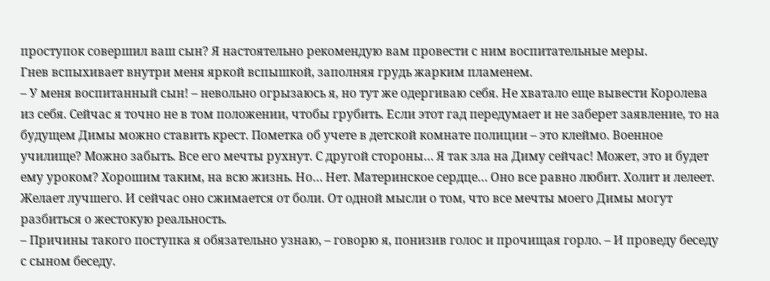проступок совершил ваш сын? Я настоятельно рекомендую вам провести с ним воспитательные меры.
Гнев вспыхивает внутри меня яркой вспышкой, заполняя грудь жарким пламенем.
– У меня воспитанный сын! – невольно огрызаюсь я, но тут же одергиваю себя. Не хватало еще вывести Королева из себя. Сейчас я точно не в том положении, чтобы грубить. Если этот гад передумает и не заберет заявление, то на будущем Димы можно ставить крест. Пометка об учете в детской комнате полиции – это клеймо. Военное училище? Можно забыть. Все его мечты рухнут. С другой стороны… Я так зла на Диму сейчас! Может, это и будет ему уроком? Хорошим таким, на всю жизнь. Но… Нет. Материнское сердце… Оно все равно любит. Холит и лелеет. Желает лучшего. И сейчас оно сжимается от боли. От одной мысли о том, что все мечты моего Димы могут разбиться о жестокую реальность.
– Причины такого поступка я обязательно узнаю, – говорю я, понизив голос и прочищая горло. – И проведу беседу с сыном беседу.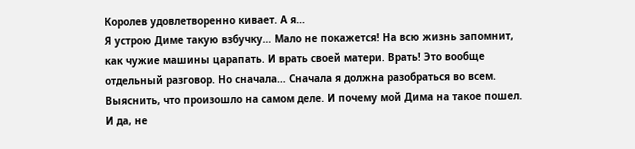Королев удовлетворенно кивает. А я…
Я устрою Диме такую взбучку… Мало не покажется! На всю жизнь запомнит, как чужие машины царапать. И врать своей матери. Врать! Это вообще отдельный разговор. Но сначала… Сначала я должна разобраться во всем. Выяснить, что произошло на самом деле. И почему мой Дима на такое пошел.
И да, не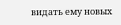видать ему новых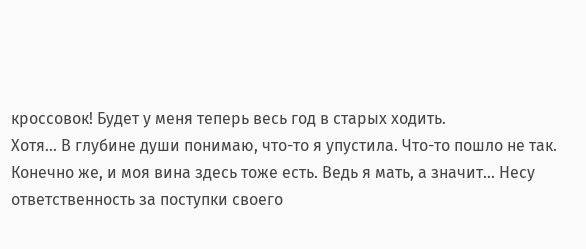кроссовок! Будет у меня теперь весь год в старых ходить.
Хотя… В глубине души понимаю, что-то я упустила. Что-то пошло не так.
Конечно же, и моя вина здесь тоже есть. Ведь я мать, а значит… Несу ответственность за поступки своего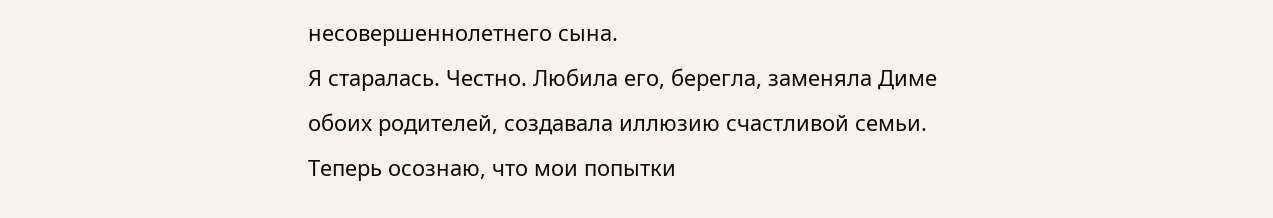несовершеннолетнего сына.
Я старалась. Честно. Любила его, берегла, заменяла Диме обоих родителей, создавала иллюзию счастливой семьи. Теперь осознаю, что мои попытки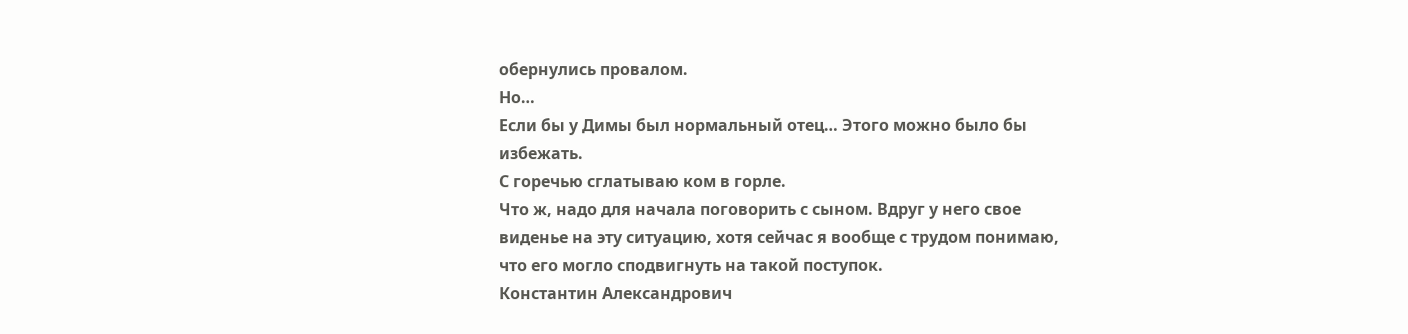обернулись провалом.
Но…
Если бы у Димы был нормальный отец… Этого можно было бы избежать.
С горечью сглатываю ком в горле.
Что ж, надо для начала поговорить с сыном. Вдруг у него свое виденье на эту ситуацию, хотя сейчас я вообще с трудом понимаю, что его могло сподвигнуть на такой поступок.
Константин Александрович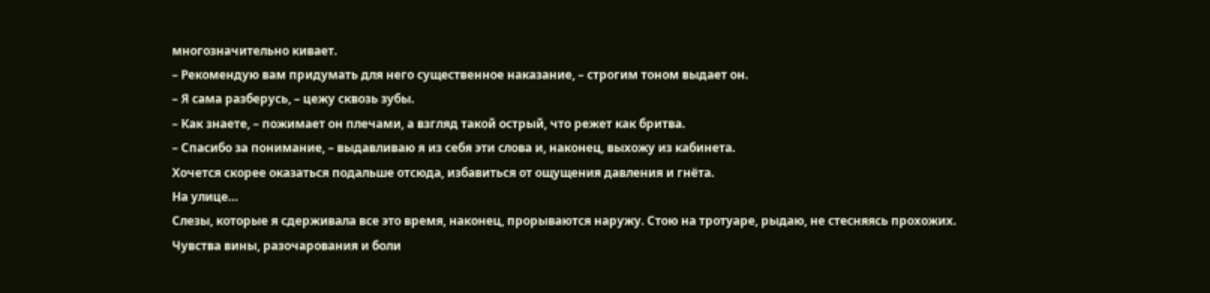многозначительно кивает.
– Рекомендую вам придумать для него существенное наказание, – строгим тоном выдает он.
– Я сама разберусь, – цежу сквозь зубы.
– Как знаете, – пожимает он плечами, а взгляд такой острый, что режет как бритва.
– Спасибо за понимание, – выдавливаю я из себя эти слова и, наконец, выхожу из кабинета.
Хочется скорее оказаться подальше отсюда, избавиться от ощущения давления и гнёта.
На улице…
Слезы, которые я сдерживала все это время, наконец, прорываются наружу. Стою на тротуаре, рыдаю, не стесняясь прохожих.
Чувства вины, разочарования и боли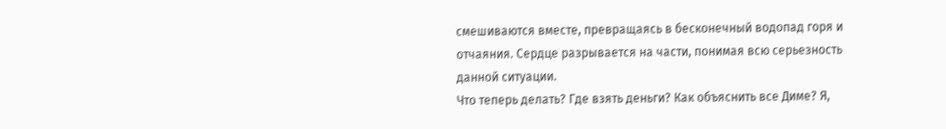смешиваются вместе, превращаясь в бесконечный водопад горя и отчаяния. Сердце разрывается на части, понимая всю серьезность данной ситуации.
Что теперь делать? Где взять деньги? Как объяснить все Диме? Я,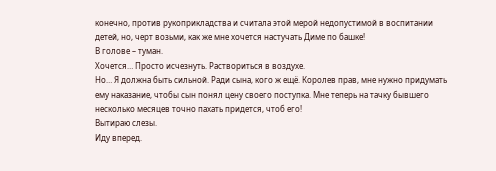конечно, против рукоприкладства и считала этой мерой недопустимой в воспитании детей, но, черт возьми, как же мне хочется настучать Диме по башке!
В голове – туман.
Хочется… Просто исчезнуть. Раствориться в воздухе.
Но… Я должна быть сильной. Ради сына, кого ж ещё. Королев прав, мне нужно придумать ему наказание, чтобы сын понял цену своего поступка. Мне теперь на тачку бывшего несколько месяцев точно пахать придется, чтоб его!
Вытираю слезы.
Иду вперед.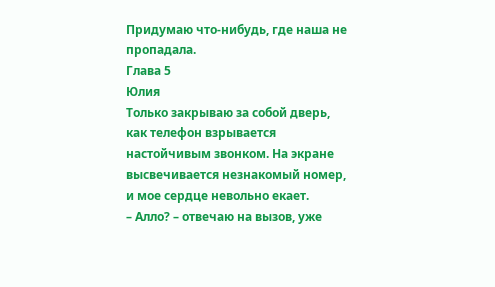Придумаю что-нибудь, где наша не пропадала.
Глава 5
Юлия
Только закрываю за собой дверь, как телефон взрывается настойчивым звонком. На экране высвечивается незнакомый номер, и мое сердце невольно екает.
– Алло? – отвечаю на вызов, уже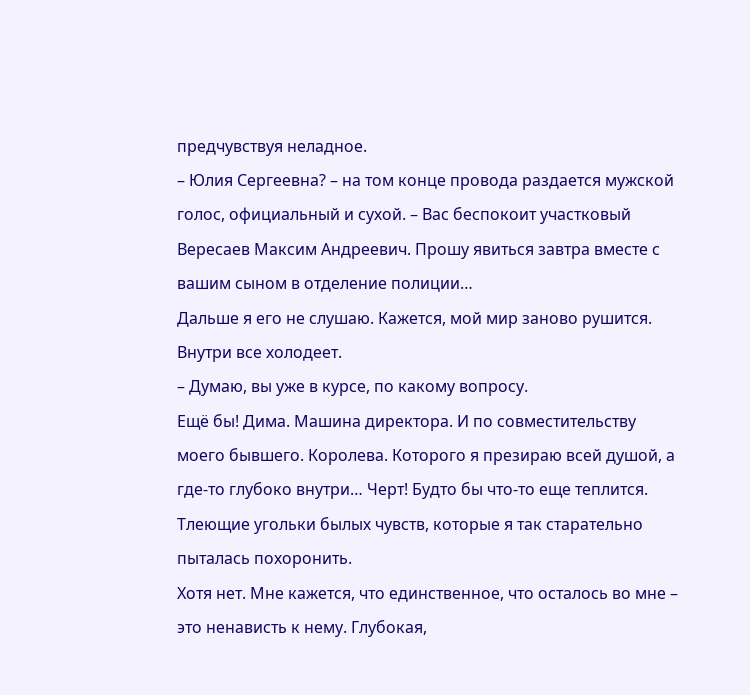предчувствуя неладное.
– Юлия Сергеевна? – на том конце провода раздается мужской голос, официальный и сухой. – Вас беспокоит участковый Вересаев Максим Андреевич. Прошу явиться завтра вместе с вашим сыном в отделение полиции…
Дальше я его не слушаю. Кажется, мой мир заново рушится. Внутри все холодеет.
– Думаю, вы уже в курсе, по какому вопросу.
Ещё бы! Дима. Машина директора. И по совместительству моего бывшего. Королева. Которого я презираю всей душой, а где-то глубоко внутри… Черт! Будто бы что-то еще теплится. Тлеющие угольки былых чувств, которые я так старательно пыталась похоронить.
Хотя нет. Мне кажется, что единственное, что осталось во мне – это ненависть к нему. Глубокая,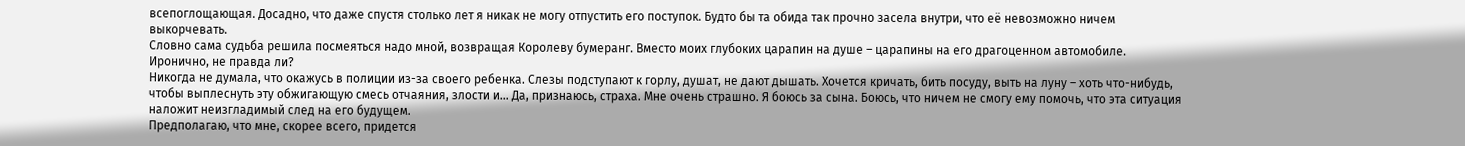всепоглощающая. Досадно, что даже спустя столько лет я никак не могу отпустить его поступок. Будто бы та обида так прочно засела внутри, что её невозможно ничем выкорчевать.
Словно сама судьба решила посмеяться надо мной, возвращая Королеву бумеранг. Вместо моих глубоких царапин на душе – царапины на его драгоценном автомобиле. Иронично, не правда ли?
Никогда не думала, что окажусь в полиции из-за своего ребенка. Слезы подступают к горлу, душат, не дают дышать. Хочется кричать, бить посуду, выть на луну – хоть что-нибудь, чтобы выплеснуть эту обжигающую смесь отчаяния, злости и… Да, признаюсь, страха. Мне очень страшно. Я боюсь за сына. Боюсь, что ничем не смогу ему помочь, что эта ситуация наложит неизгладимый след на его будущем.
Предполагаю, что мне, скорее всего, придется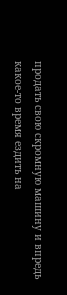продать свою скромную машину и впредь какое-то время ездить на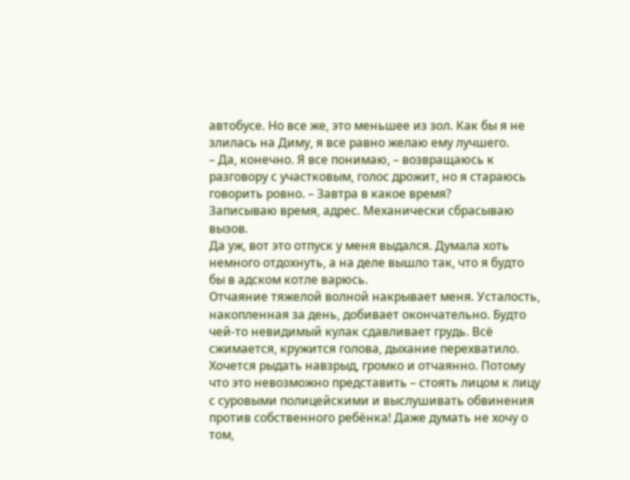автобусе. Но все же, это меньшее из зол. Как бы я не злилась на Диму, я все равно желаю ему лучшего.
– Да, конечно. Я все понимаю, – возвращаюсь к разговору с участковым, голос дрожит, но я стараюсь говорить ровно. – Завтра в какое время?
Записываю время, адрес. Механически сбрасываю вызов.
Да уж, вот это отпуск у меня выдался. Думала хоть немного отдохнуть, а на деле вышло так, что я будто бы в адском котле варюсь.
Отчаяние тяжелой волной накрывает меня. Усталость, накопленная за день, добивает окончательно. Будто чей-то невидимый кулак сдавливает грудь. Всё сжимается, кружится голова, дыхание перехватило. Хочется рыдать навзрыд, громко и отчаянно. Потому что это невозможно представить – стоять лицом к лицу с суровыми полицейскими и выслушивать обвинения против собственного ребёнка! Даже думать не хочу о том,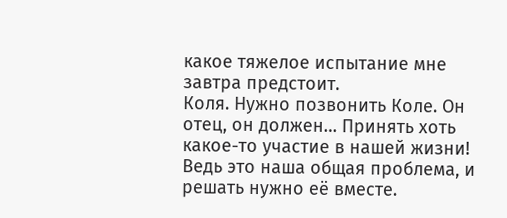какое тяжелое испытание мне завтра предстоит.
Коля. Нужно позвонить Коле. Он отец, он должен… Принять хоть какое-то участие в нашей жизни! Ведь это наша общая проблема, и решать нужно её вместе.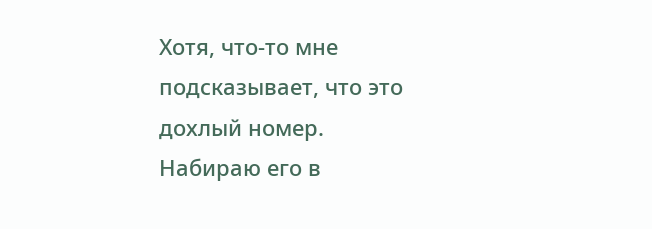Хотя, что-то мне подсказывает, что это дохлый номер.
Набираю его в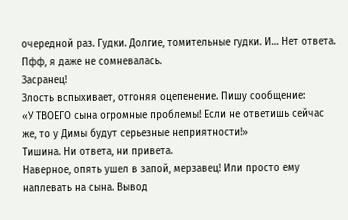очередной раз. Гудки. Долгие, томительные гудки. И… Нет ответа. Пфф, я даже не сомневалась.
Засранец!
Злость вспыхивает, отгоняя оцепенение. Пишу сообщение:
«У ТВОЕГО сына огромные проблемы! Если не ответишь сейчас же, то у Димы будут серьезные неприятности!»
Тишина. Ни ответа, ни привета.
Наверное, опять ушел в запой, мерзавец! Или просто ему наплевать на сына. Вывод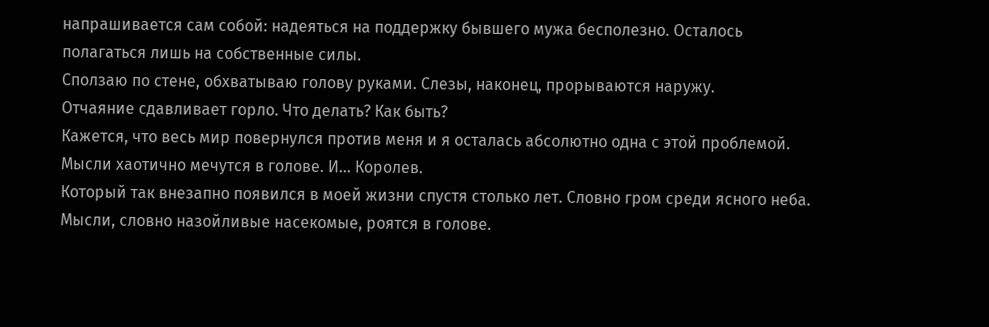напрашивается сам собой: надеяться на поддержку бывшего мужа бесполезно. Осталось полагаться лишь на собственные силы.
Сползаю по стене, обхватываю голову руками. Слезы, наконец, прорываются наружу.
Отчаяние сдавливает горло. Что делать? Как быть?
Кажется, что весь мир повернулся против меня и я осталась абсолютно одна с этой проблемой.
Мысли хаотично мечутся в голове. И… Королев.
Который так внезапно появился в моей жизни спустя столько лет. Словно гром среди ясного неба.
Мысли, словно назойливые насекомые, роятся в голове.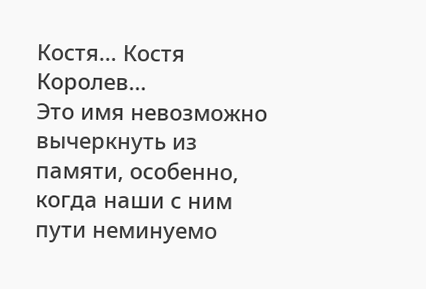Костя… Костя Королев…
Это имя невозможно вычеркнуть из памяти, особенно, когда наши с ним пути неминуемо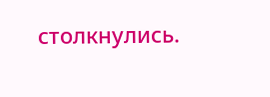столкнулись.